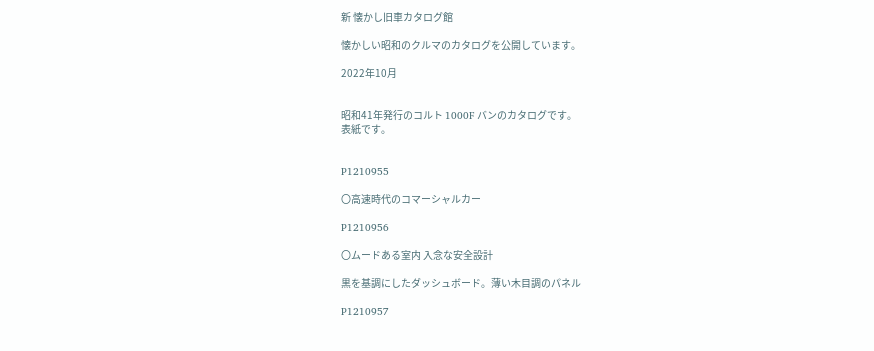新 懐かし旧車カタログ館

懐かしい昭和のクルマのカタログを公開しています。

2022年10月


昭和41年発行のコルト 1000F バンのカタログです。
表紙です。


P1210955

〇高速時代のコマーシャルカー

P1210956

〇ムードある室内 入念な安全設計

黒を基調にしたダッシュボード。薄い木目調のパネル

P1210957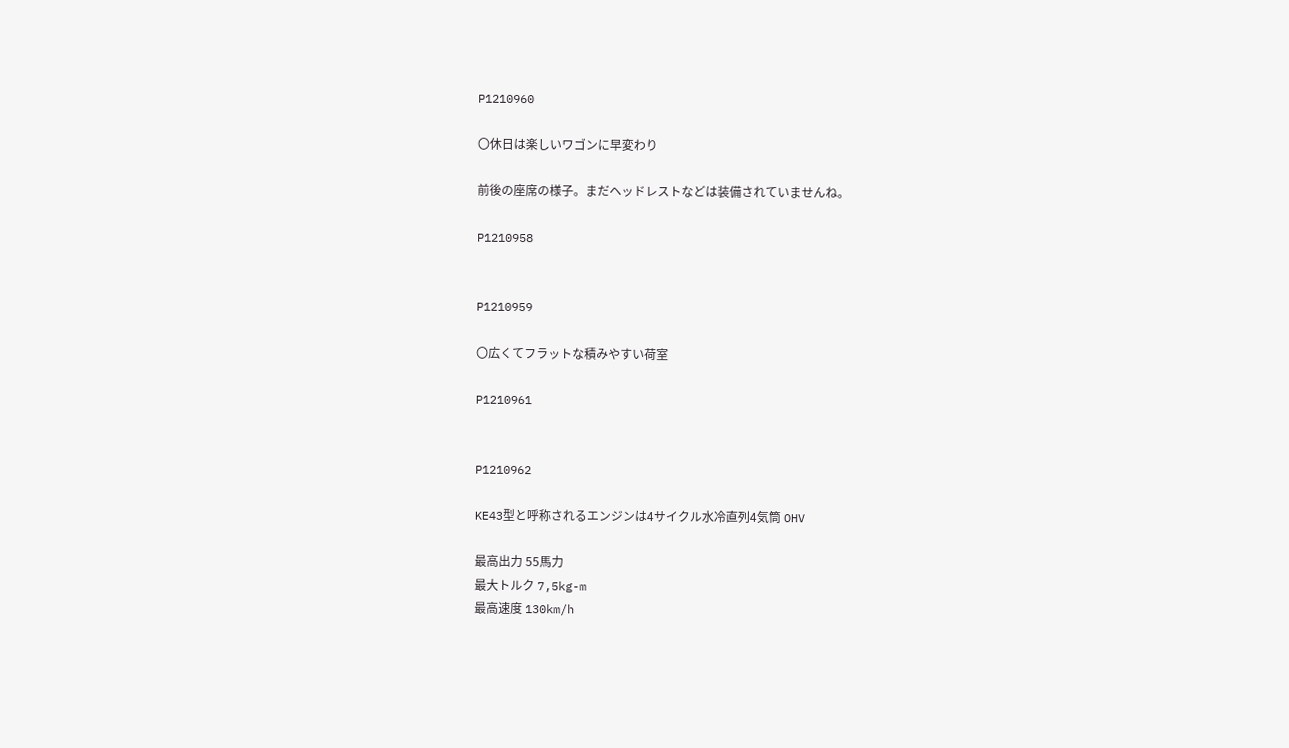P1210960

〇休日は楽しいワゴンに早変わり

前後の座席の様子。まだヘッドレストなどは装備されていませんね。

P1210958


P1210959

〇広くてフラットな積みやすい荷室

P1210961


P1210962

KE43型と呼称されるエンジンは4サイクル水冷直列4気筒 OHV

最高出力 55馬力
最大トルク 7,5kg-m
最高速度 130km/h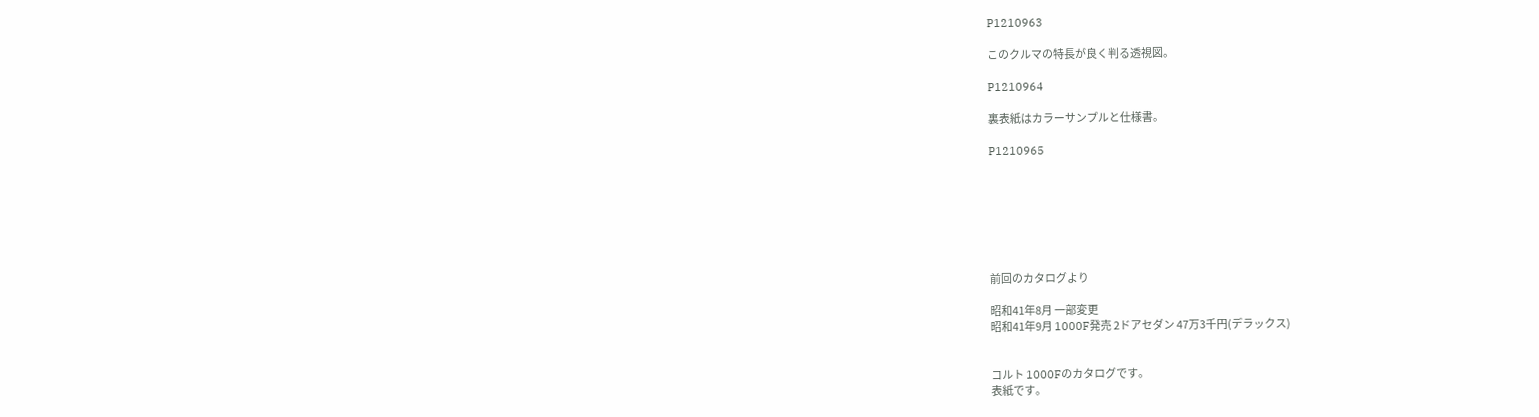P1210963

このクルマの特長が良く判る透視図。

P1210964

裏表紙はカラーサンプルと仕様書。

P1210965







前回のカタログより

昭和41年8月 一部変更
昭和41年9月 1000F発売 2ドアセダン 47万3千円(デラックス)


コルト 1000Fのカタログです。
表紙です。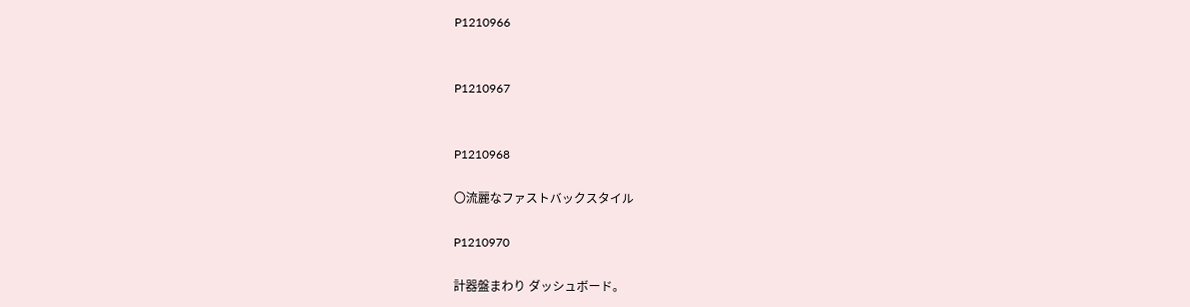P1210966


P1210967


P1210968

〇流麗なファストバックスタイル

P1210970

計器盤まわり ダッシュボード。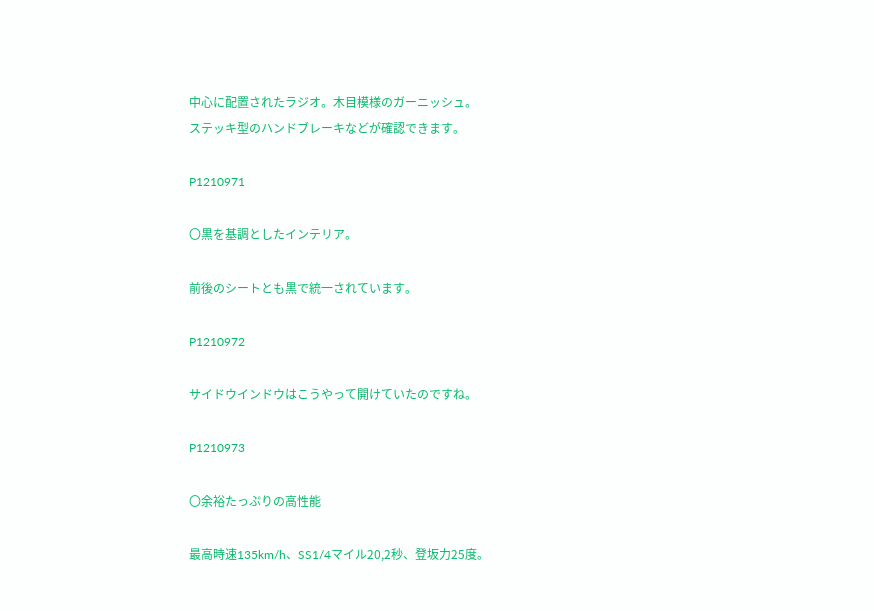中心に配置されたラジオ。木目模様のガーニッシュ。
ステッキ型のハンドブレーキなどが確認できます。

P1210971

〇黒を基調としたインテリア。

前後のシートとも黒で統一されています。

P1210972

サイドウインドウはこうやって開けていたのですね。

P1210973

〇余裕たっぷりの高性能

最高時速135km/h、SS1/4マイル20,2秒、登坂力25度。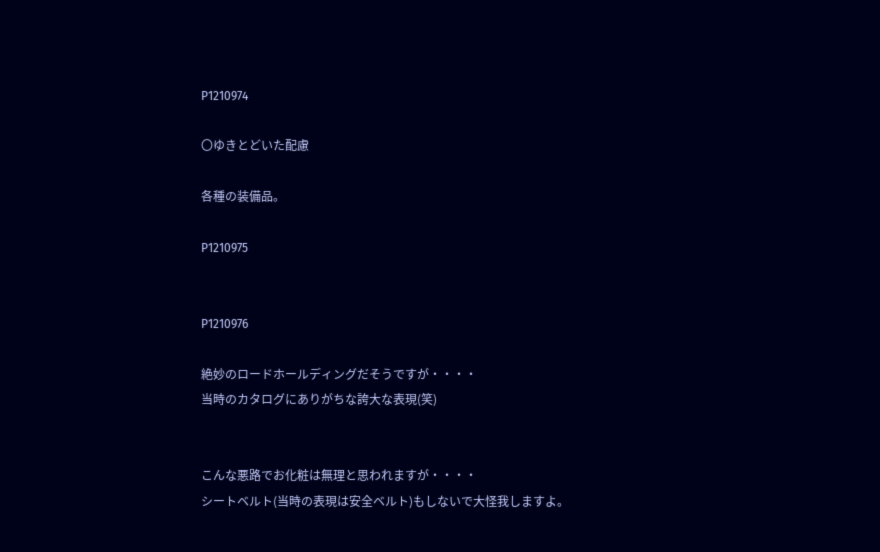P1210974

〇ゆきとどいた配慮

各種の装備品。

P1210975


P1210976

絶妙のロードホールディングだそうですが・・・・
当時のカタログにありがちな誇大な表現(笑)


こんな悪路でお化粧は無理と思われますが・・・・
シートベルト(当時の表現は安全ベルト)もしないで大怪我しますよ。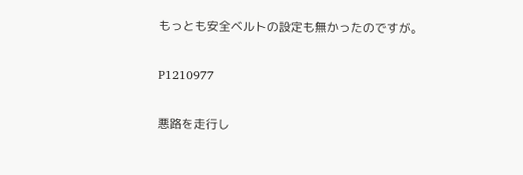もっとも安全ベルトの設定も無かったのですが。

P1210977

悪路を走行し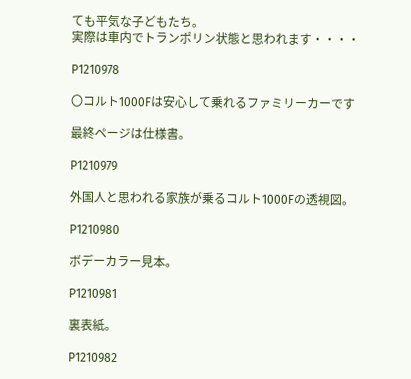ても平気な子どもたち。
実際は車内でトランポリン状態と思われます・・・・

P1210978

〇コルト1000Fは安心して乗れるファミリーカーです

最終ページは仕様書。

P1210979

外国人と思われる家族が乗るコルト1000Fの透視図。

P1210980

ボデーカラー見本。

P1210981

裏表紙。

P1210982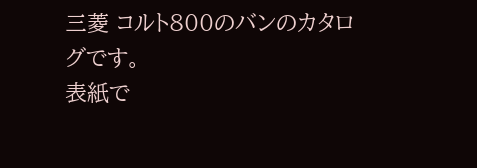三菱 コルト800のバンのカタログです。
表紙で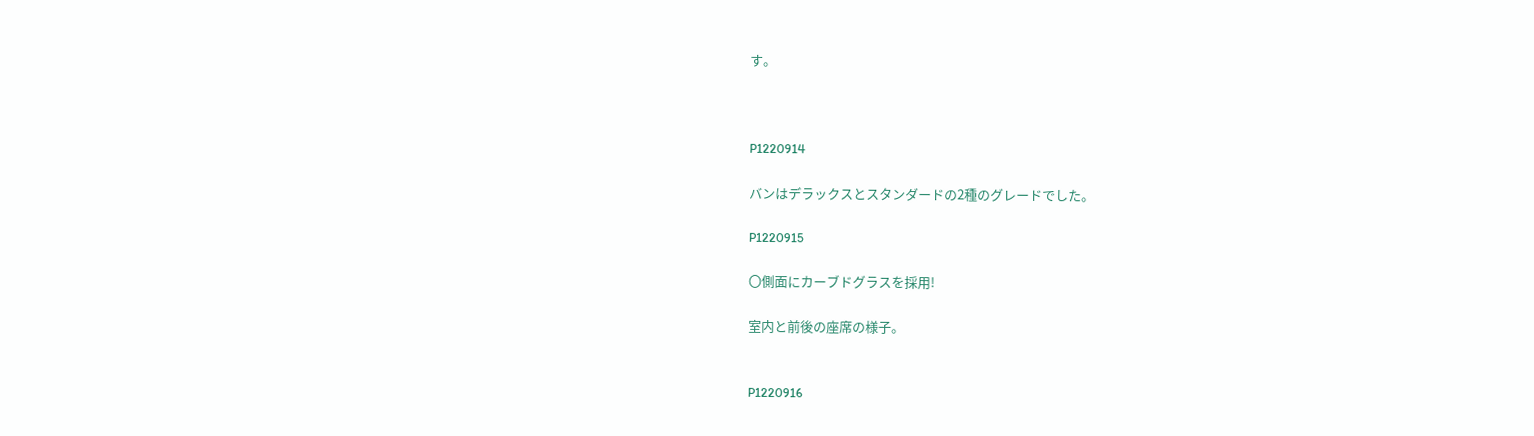す。



P1220914

バンはデラックスとスタンダードの2種のグレードでした。

P1220915

〇側面にカーブドグラスを採用!

室内と前後の座席の様子。


P1220916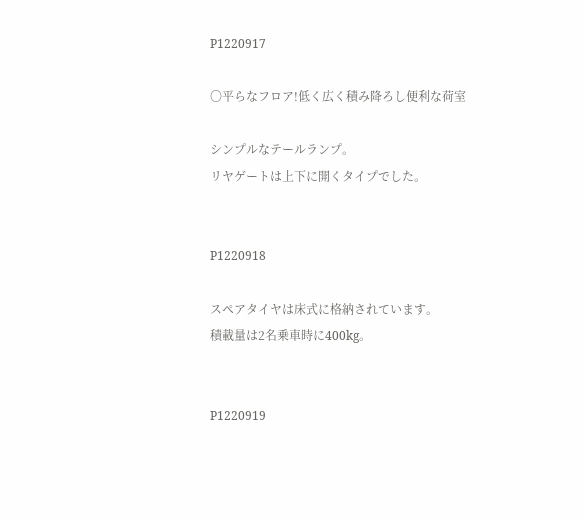P1220917

〇平らなフロア!低く広く積み降ろし便利な荷室

シンプルなテールランプ。
リヤゲートは上下に開くタイプでした。


P1220918

スペアタイヤは床式に格納されています。
積載量は2名乗車時に400kg。


P1220919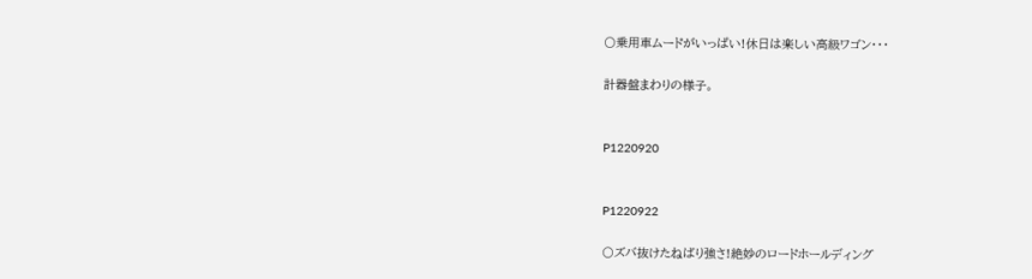〇乗用車ムードがいっぱい!休日は楽しい高級ワゴン・・・

計器盤まわりの様子。


P1220920


P1220922

〇ズバ抜けたねばり強さ!絶妙のロードホールディング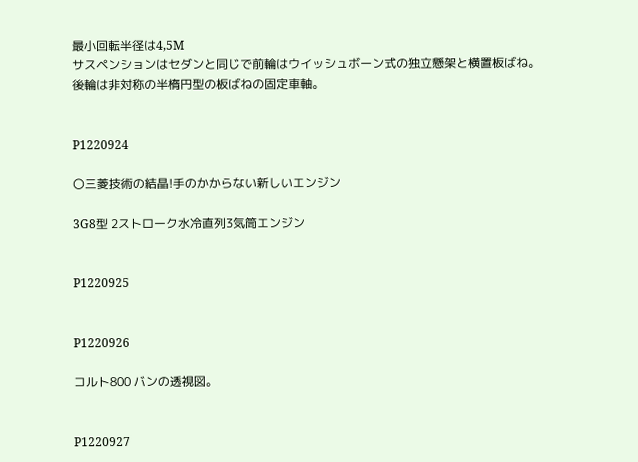最小回転半径は4,5M
サスペンションはセダンと同じで前輪はウイッシュボーン式の独立懸架と横置板ばね。
後輪は非対称の半楕円型の板ばねの固定車軸。


P1220924

〇三菱技術の結晶!手のかからない新しいエンジン

3G8型 2ストローク水冷直列3気筒エンジン


P1220925


P1220926

コルト800 バンの透視図。


P1220927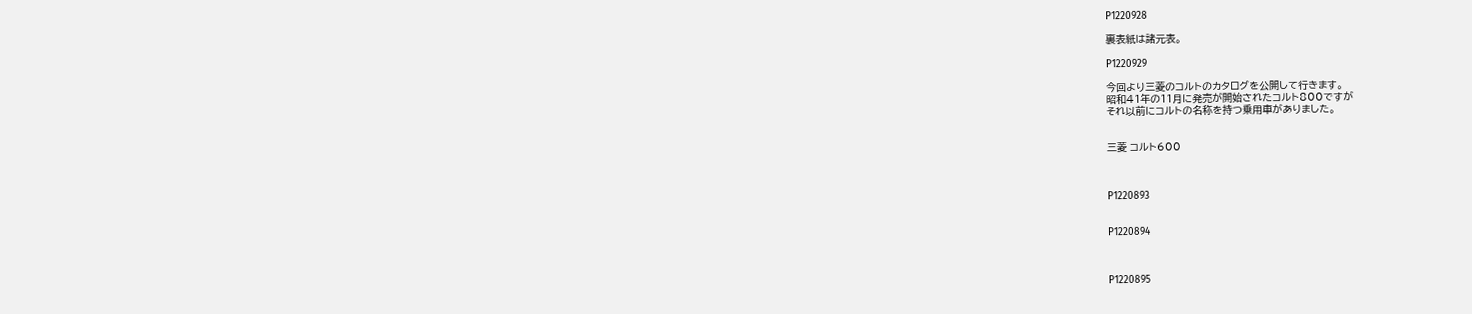P1220928

裏表紙は諸元表。

P1220929

今回より三菱のコルトのカタログを公開して行きます。
昭和41年の11月に発売が開始されたコルト800ですが
それ以前にコルトの名称を持つ乗用車がありました。


三菱 コルト600



P1220893


P1220894



P1220895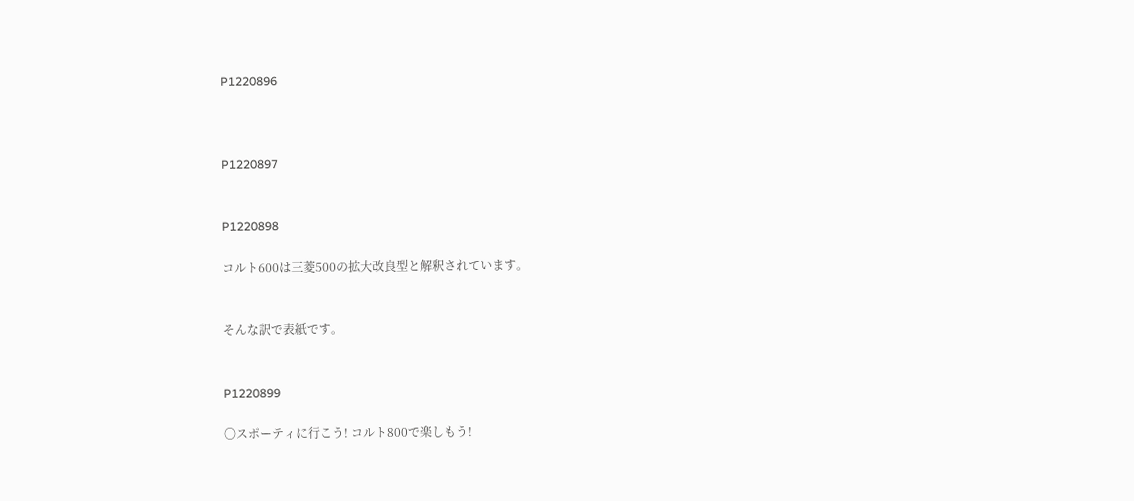P1220896



P1220897


P1220898

コルト600は三菱500の拡大改良型と解釈されています。


そんな訳で表紙です。


P1220899

〇スポーティに行こう! コルト800で楽しもう!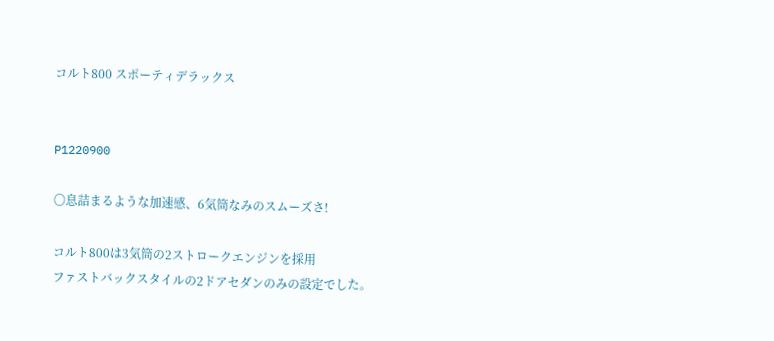コルト800 スポーティデラックス


P1220900

〇息詰まるような加速感、6気筒なみのスムーズさ!

コルト800は3気筒の2ストロークエンジンを採用
ファストバックスタイルの2ドアセダンのみの設定でした。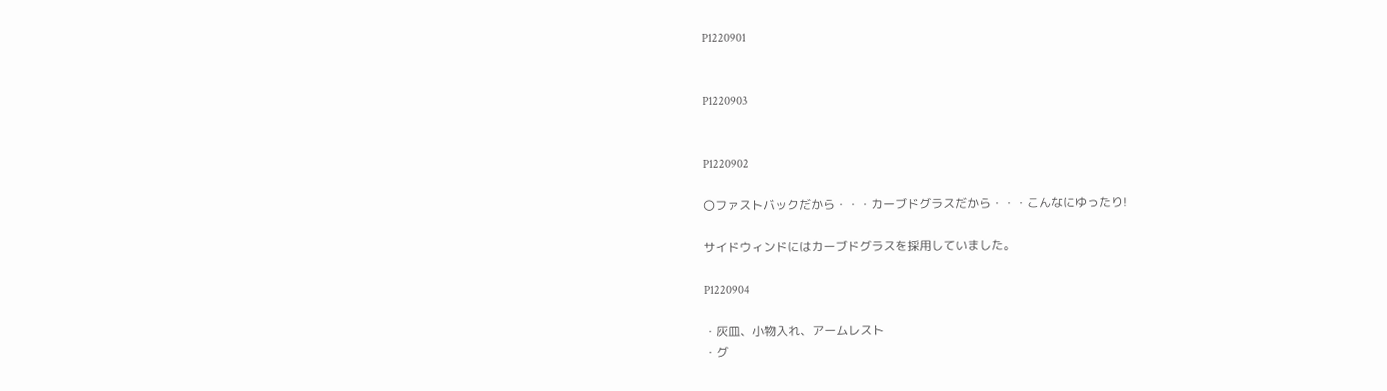P1220901


P1220903


P1220902

〇ファストバックだから・・・カーブドグラスだから・・・こんなにゆったり!

サイドウィンドにはカーブドグラスを採用していました。

P1220904

・灰皿、小物入れ、アームレスト
・グ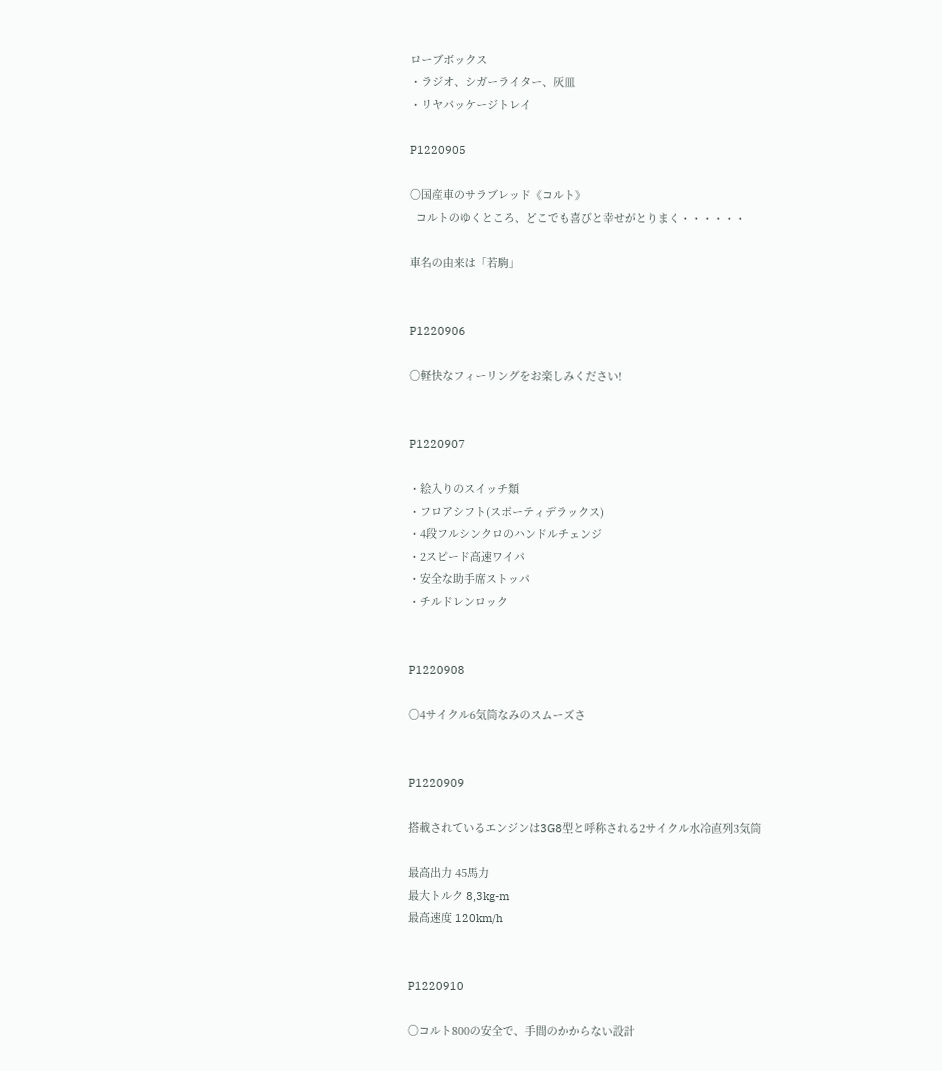ローブボックス
・ラジオ、シガーライター、灰皿
・リヤパッケージトレイ

P1220905

〇国産車のサラブレッド《コルト》
  コルトのゆくところ、どこでも喜びと幸せがとりまく・・・・・・

車名の由来は「若駒」


P1220906

〇軽快なフィーリングをお楽しみください!


P1220907

・絵入りのスイッチ類
・フロアシフト(スポーティデラックス)
・4段フルシンクロのハンドルチェンジ
・2スピード高速ワイパ
・安全な助手席ストッパ
・チルドレンロック


P1220908

〇4サイクル6気筒なみのスムーズさ


P1220909

搭載されているエンジンは3G8型と呼称される2サイクル水冷直列3気筒

最高出力 45馬力
最大トルク 8,3kg-m
最高速度 120km/h


P1220910

〇コルト800の安全で、手間のかからない設計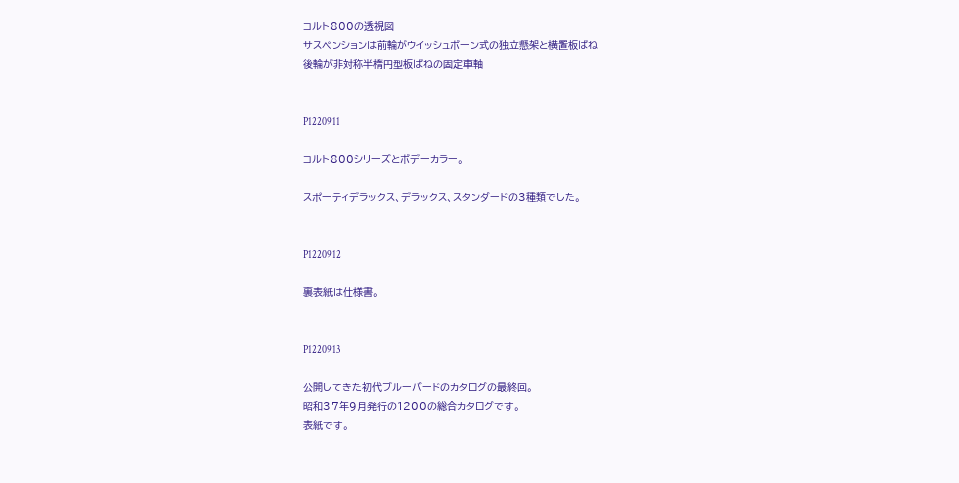コルト800の透視図
サスペンションは前輪がウイッシュボーン式の独立懸架と横置板ばね
後輪が非対称半楕円型板ばねの固定車軸


P1220911

コルト800シリーズとボデーカラー。

スポーティデラックス、デラックス、スタンダードの3種類でした。


P1220912

裏表紙は仕様書。


P1220913

公開してきた初代ブルーバードのカタログの最終回。
昭和37年9月発行の1200の総合カタログです。
表紙です。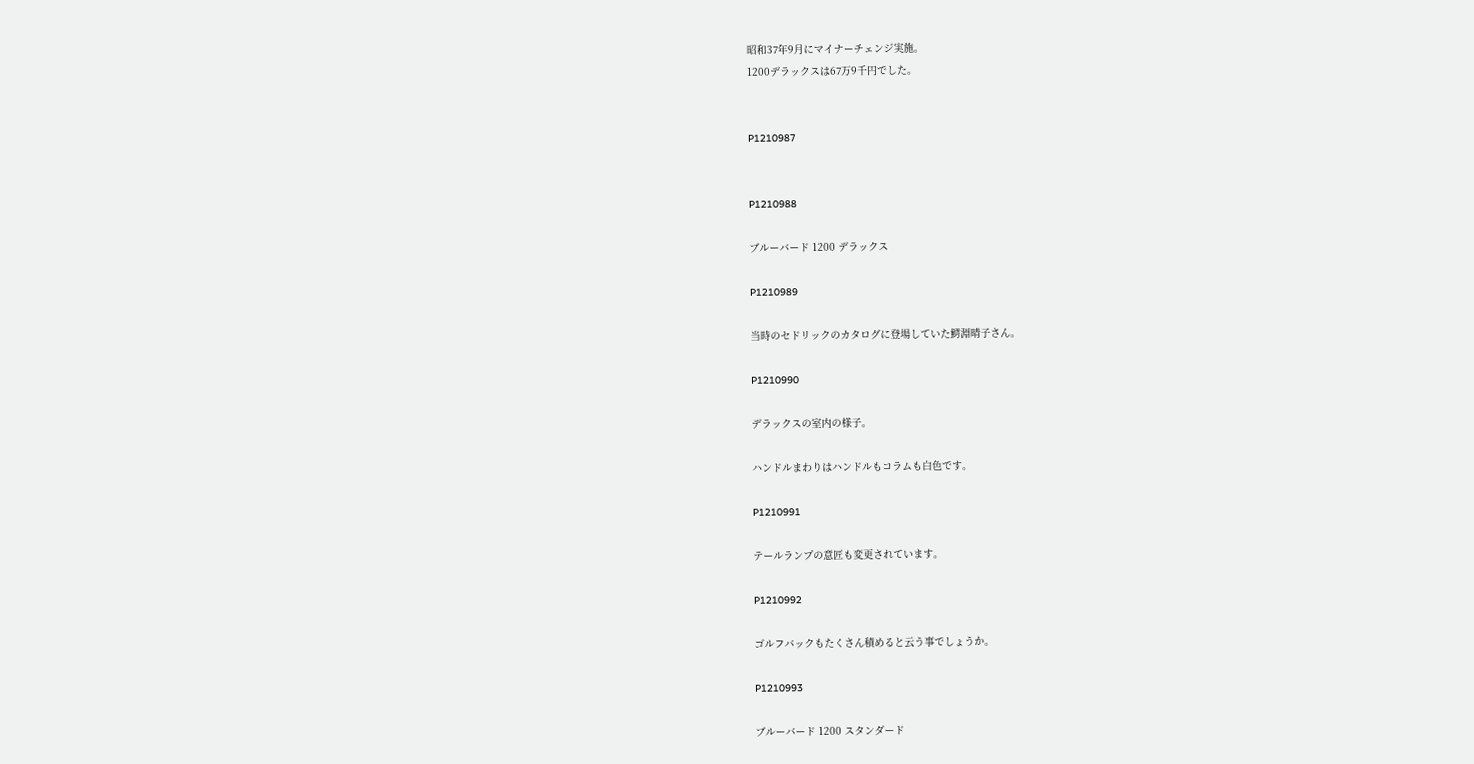昭和37年9月にマイナーチェンジ実施。
1200デラックスは67万9千円でした。


P1210987


P1210988

ブルーバード 1200 デラックス

P1210989

当時のセドリックのカタログに登場していた鰐淵晴子さん。

P1210990

デラックスの室内の様子。

ハンドルまわりはハンドルもコラムも白色です。

P1210991

テールランプの意匠も変更されています。

P1210992

ゴルフバックもたくさん積めると云う事でしょうか。

P1210993

ブルーバード 1200 スタンダード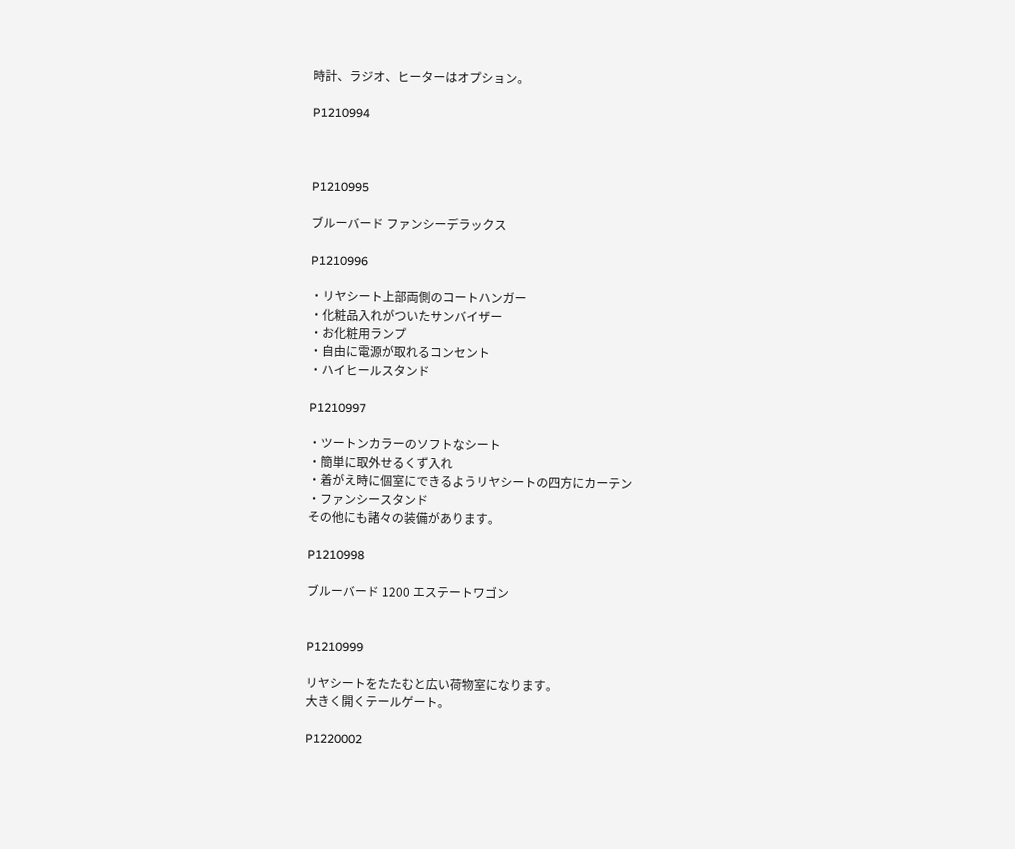時計、ラジオ、ヒーターはオプション。

P1210994



P1210995

ブルーバード ファンシーデラックス

P1210996

・リヤシート上部両側のコートハンガー
・化粧品入れがついたサンバイザー
・お化粧用ランプ
・自由に電源が取れるコンセント
・ハイヒールスタンド

P1210997

・ツートンカラーのソフトなシート
・簡単に取外せるくず入れ
・着がえ時に個室にできるようリヤシートの四方にカーテン
・ファンシースタンド
その他にも諸々の装備があります。

P1210998

ブルーバード 1200 エステートワゴン


P1210999

リヤシートをたたむと広い荷物室になります。
大きく開くテールゲート。

P1220002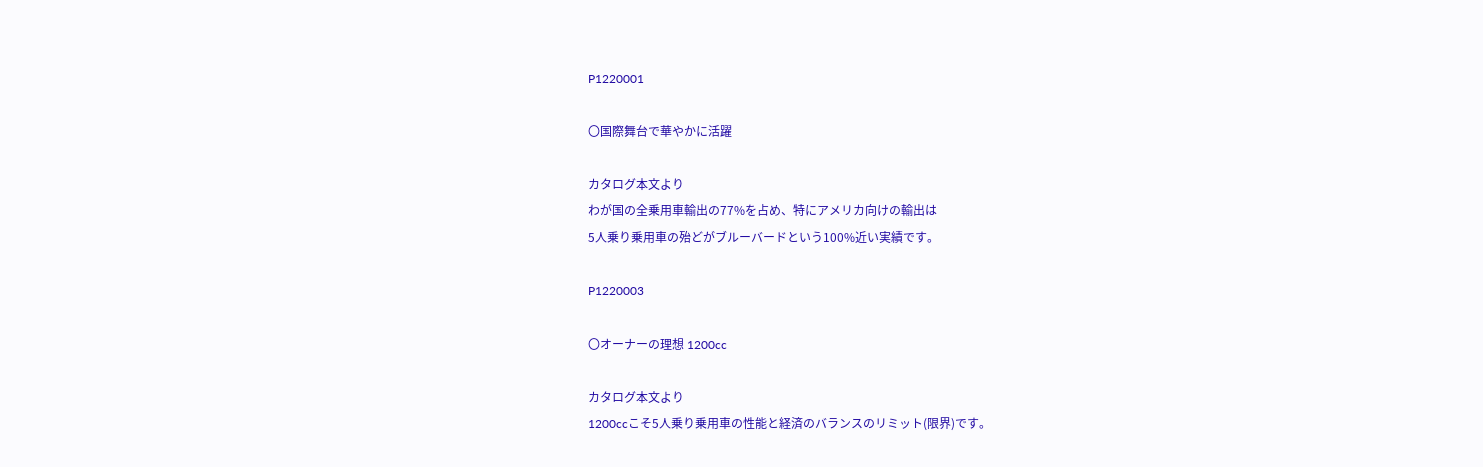P1220001

〇国際舞台で華やかに活躍

カタログ本文より
わが国の全乗用車輸出の77%を占め、特にアメリカ向けの輸出は
5人乗り乗用車の殆どがブルーバードという100%近い実績です。

P1220003

〇オーナーの理想 1200cc

カタログ本文より
1200ccこそ5人乗り乗用車の性能と経済のバランスのリミット(限界)です。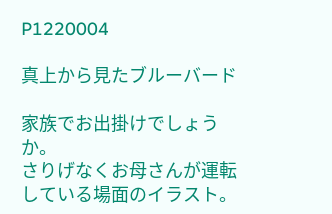P1220004

真上から見たブルーバード

家族でお出掛けでしょうか。
さりげなくお母さんが運転している場面のイラスト。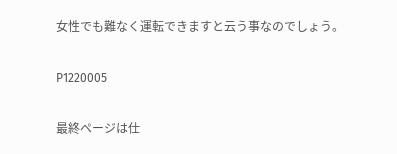女性でも難なく運転できますと云う事なのでしょう。

P1220005

最終ページは仕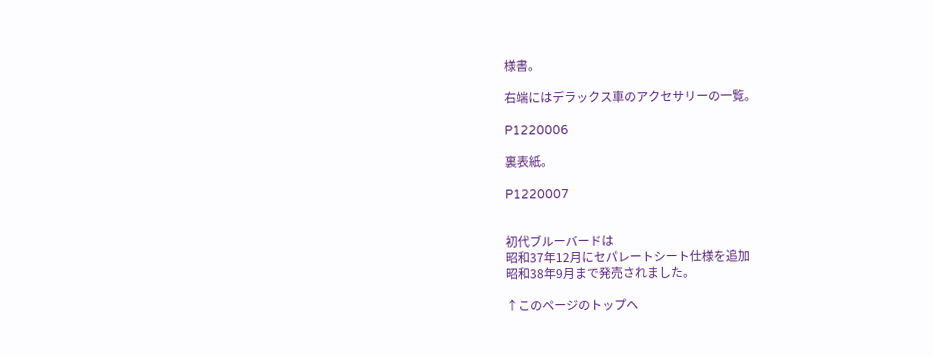様書。

右端にはデラックス車のアクセサリーの一覧。

P1220006

裏表紙。

P1220007


初代ブルーバードは
昭和37年12月にセパレートシート仕様を追加
昭和38年9月まで発売されました。

↑このページのトップヘ